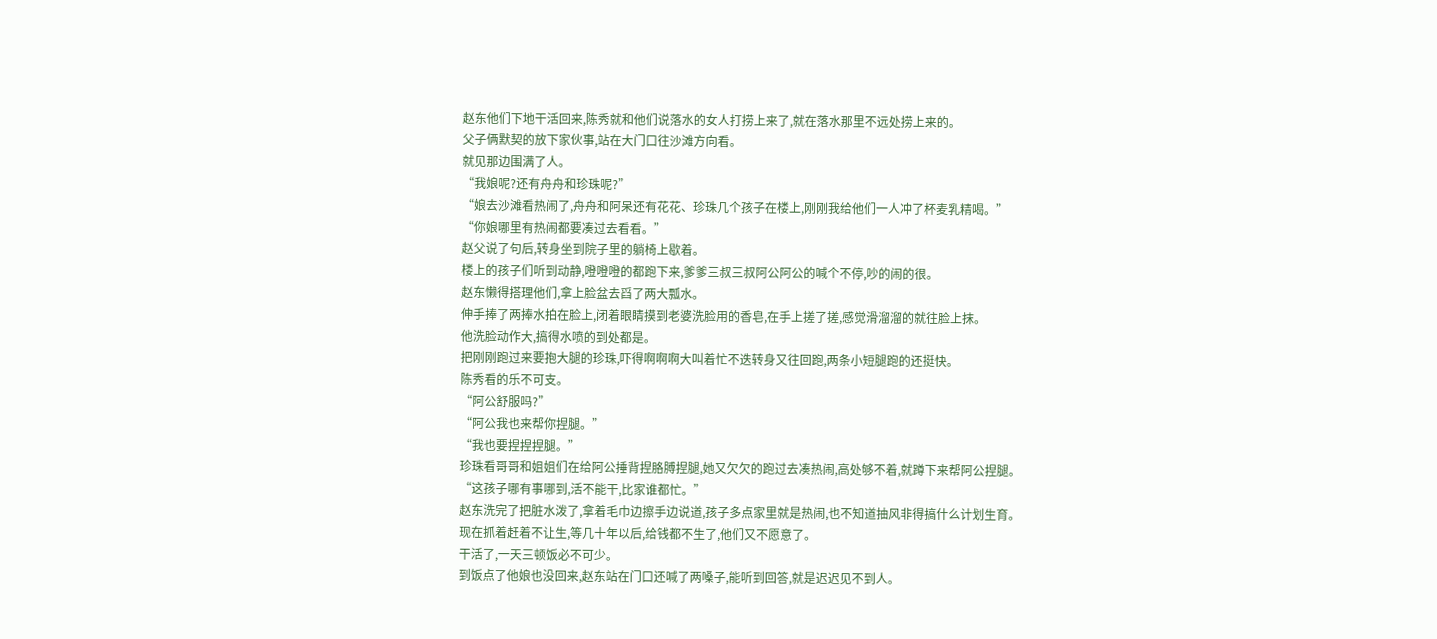赵东他们下地干活回来,陈秀就和他们说落水的女人打捞上来了,就在落水那里不远处捞上来的。
父子俩默契的放下家伙事,站在大门口往沙滩方向看。
就见那边围满了人。
“我娘呢?还有舟舟和珍珠呢?”
“娘去沙滩看热闹了,舟舟和阿呆还有花花、珍珠几个孩子在楼上,刚刚我给他们一人冲了杯麦乳精喝。”
“你娘哪里有热闹都要凑过去看看。”
赵父说了句后,转身坐到院子里的躺椅上歇着。
楼上的孩子们听到动静,噔噔噔的都跑下来,爹爹三叔三叔阿公阿公的喊个不停,吵的闹的很。
赵东懒得搭理他们,拿上脸盆去舀了两大瓢水。
伸手捧了两捧水拍在脸上,闭着眼睛摸到老婆洗脸用的香皂,在手上搓了搓,感觉滑溜溜的就往脸上抹。
他洗脸动作大,搞得水喷的到处都是。
把刚刚跑过来要抱大腿的珍珠,吓得啊啊啊大叫着忙不迭转身又往回跑,两条小短腿跑的还挺快。
陈秀看的乐不可支。
“阿公舒服吗?”
“阿公我也来帮你捏腿。”
“我也要捏捏捏腿。”
珍珠看哥哥和姐姐们在给阿公捶背捏胳膊捏腿,她又欠欠的跑过去凑热闹,高处够不着,就蹲下来帮阿公捏腿。
“这孩子哪有事哪到,活不能干,比家谁都忙。”
赵东洗完了把脏水泼了,拿着毛巾边擦手边说道,孩子多点家里就是热闹,也不知道抽风非得搞什么计划生育。
现在抓着赶着不让生,等几十年以后,给钱都不生了,他们又不愿意了。
干活了,一天三顿饭必不可少。
到饭点了他娘也没回来,赵东站在门口还喊了两嗓子,能听到回答,就是迟迟见不到人。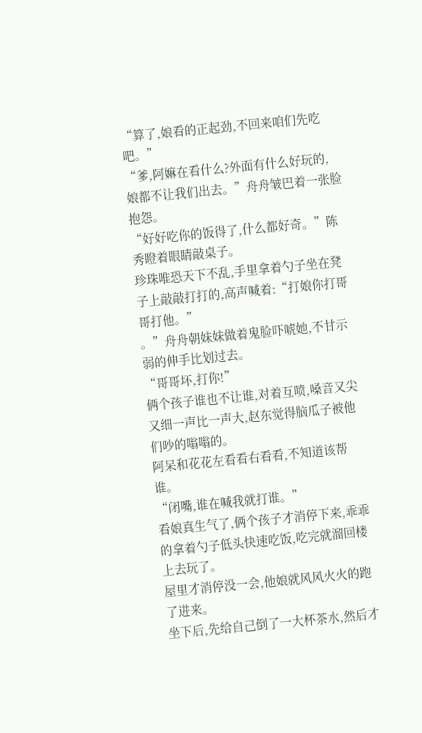“算了,娘看的正起劲,不回来咱们先吃吧。”
“爹,阿嫲在看什么?外面有什么好玩的,娘都不让我们出去。”舟舟皱巴着一张脸抱怨。
“好好吃你的饭得了,什么都好奇。”陈秀瞪着眼睛敲桌子。
珍珠唯恐天下不乱,手里拿着勺子坐在凳子上敲敲打打的,高声喊着:“打娘你打哥哥打他。”
。”舟舟朝妹妹做着鬼脸吓唬她,不甘示弱的伸手比划过去。
“哥哥坏,打你!”
俩个孩子谁也不让谁,对着互喷,嗓音又尖又细一声比一声大,赵东觉得脑瓜子被他们吵的嗡嗡的。
阿呆和花花左看看右看看,不知道该帮谁。
“闭嘴,谁在喊我就打谁。”
看娘真生气了,俩个孩子才消停下来,乖乖的拿着勺子低头快速吃饭,吃完就溜回楼上去玩了。
屋里才消停没一会,他娘就风风火火的跑了进来。
坐下后,先给自己倒了一大杯茶水,然后才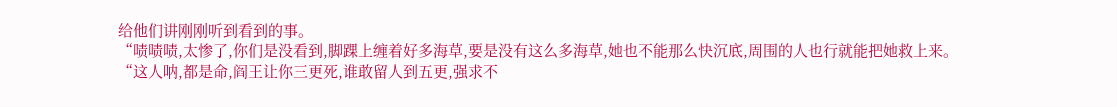给他们讲刚刚听到看到的事。
“啧啧啧,太惨了,你们是没看到,脚踝上缠着好多海草,要是没有这么多海草,她也不能那么快沉底,周围的人也行就能把她救上来。
“这人呐,都是命,阎王让你三更死,谁敢留人到五更,强求不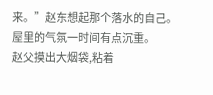来。”赵东想起那个落水的自己。
屋里的气氛一时间有点沉重。
赵父摸出大烟袋,粘着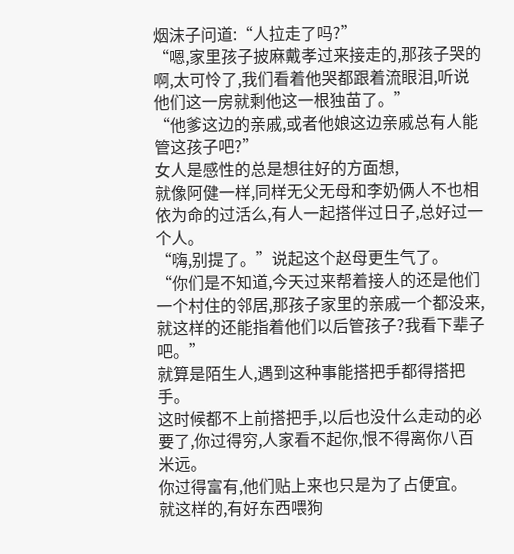烟沫子问道:“人拉走了吗?”
“嗯,家里孩子披麻戴孝过来接走的,那孩子哭的啊,太可怜了,我们看着他哭都跟着流眼泪,听说他们这一房就剩他这一根独苗了。”
“他爹这边的亲戚,或者他娘这边亲戚总有人能管这孩子吧?”
女人是感性的总是想往好的方面想,
就像阿健一样,同样无父无母和李奶俩人不也相依为命的过活么,有人一起搭伴过日子,总好过一个人。
“嗨,别提了。”说起这个赵母更生气了。
“你们是不知道,今天过来帮着接人的还是他们一个村住的邻居,那孩子家里的亲戚一个都没来,就这样的还能指着他们以后管孩子?我看下辈子吧。”
就算是陌生人,遇到这种事能搭把手都得搭把手。
这时候都不上前搭把手,以后也没什么走动的必要了,你过得穷,人家看不起你,恨不得离你八百米远。
你过得富有,他们贴上来也只是为了占便宜。
就这样的,有好东西喂狗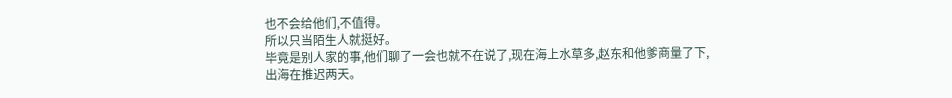也不会给他们,不值得。
所以只当陌生人就挺好。
毕竟是别人家的事,他们聊了一会也就不在说了,现在海上水草多,赵东和他爹商量了下,出海在推迟两天。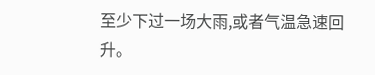至少下过一场大雨,或者气温急速回升。